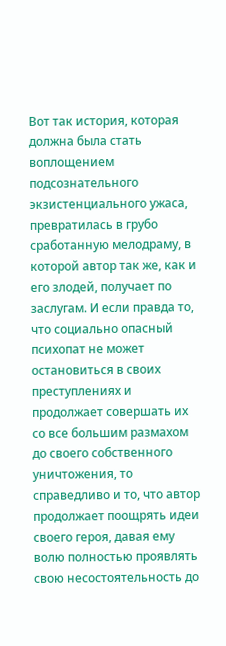Вот так история, которая должна была стать воплощением подсознательного экзистенциального ужаса, превратилась в грубо сработанную мелодраму, в которой автор так же, как и его злодей, получает по заслугам. И если правда то, что социально опасный психопат не может остановиться в своих преступлениях и продолжает совершать их со все большим размахом до своего собственного уничтожения, то справедливо и то, что автор продолжает поощрять идеи своего героя, давая ему волю полностью проявлять свою несостоятельность до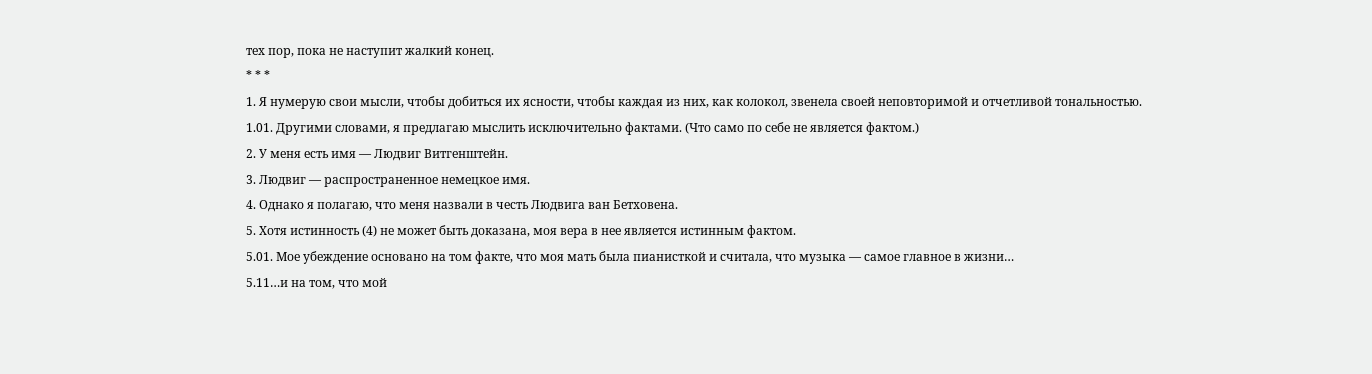тех пор, пока не наступит жалкий конец.
* * *
1. Я нумерую свои мысли, чтобы добиться их ясности, чтобы каждая из них, как колокол, звенела своей неповторимой и отчетливой тональностью.
1.01. Другими словами, я предлагаю мыслить исключительно фактами. (Что само по себе не является фактом.)
2. У меня есть имя — Людвиг Витгенштейн.
3. Людвиг — распространенное немецкое имя.
4. Однако я полагаю, что меня назвали в честь Людвига ван Бетховена.
5. Хотя истинность (4) не может быть доказана, моя вера в нее является истинным фактом.
5.01. Мое убеждение основано на том факте, что моя мать была пианисткой и считала, что музыка — самое главное в жизни…
5.11…и на том, что мой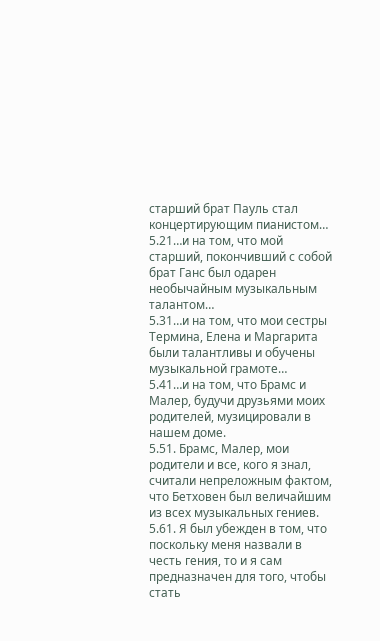старший брат Пауль стал концертирующим пианистом…
5.21…и на том, что мой старший, покончивший с собой брат Ганс был одарен необычайным музыкальным талантом…
5.31…и на том, что мои сестры Термина, Елена и Маргарита были талантливы и обучены музыкальной грамоте…
5.41…и на том, что Брамс и Малер, будучи друзьями моих родителей, музицировали в нашем доме.
5.51. Брамс, Малер, мои родители и все, кого я знал, считали непреложным фактом, что Бетховен был величайшим из всех музыкальных гениев.
5.61. Я был убежден в том, что поскольку меня назвали в честь гения, то и я сам предназначен для того, чтобы стать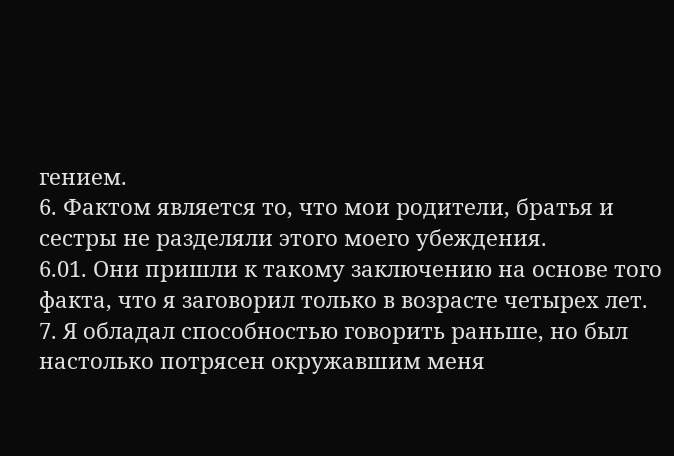гением.
6. Фактом является то, что мои родители, братья и сестры не разделяли этого моего убеждения.
6.01. Они пришли к такому заключению на основе того факта, что я заговорил только в возрасте четырех лет.
7. Я обладал способностью говорить раньше, но был настолько потрясен окружавшим меня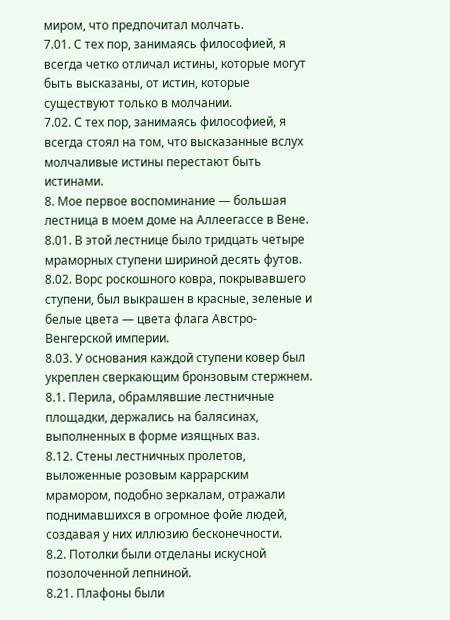миром, что предпочитал молчать.
7.01. С тех пор, занимаясь философией, я всегда четко отличал истины, которые могут быть высказаны, от истин, которые существуют только в молчании.
7.02. С тех пор, занимаясь философией, я всегда стоял на том, что высказанные вслух молчаливые истины перестают быть истинами.
8. Мое первое воспоминание — большая лестница в моем доме на Аллеегассе в Вене.
8.01. В этой лестнице было тридцать четыре мраморных ступени шириной десять футов.
8.02. Ворс роскошного ковра, покрывавшего ступени, был выкрашен в красные, зеленые и белые цвета — цвета флага Австро-Венгерской империи.
8.03. У основания каждой ступени ковер был укреплен сверкающим бронзовым стержнем.
8.1. Перила, обрамлявшие лестничные площадки, держались на балясинах, выполненных в форме изящных ваз.
8.12. Стены лестничных пролетов, выложенные розовым каррарским мрамором, подобно зеркалам, отражали поднимавшихся в огромное фойе людей, создавая у них иллюзию бесконечности.
8.2. Потолки были отделаны искусной позолоченной лепниной.
8.21. Плафоны были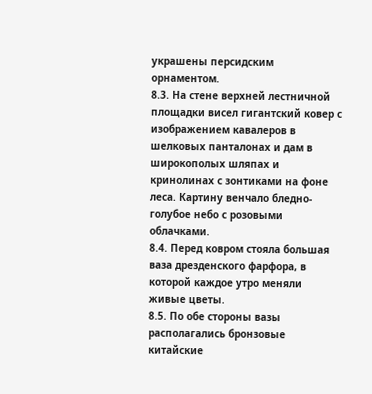украшены персидским орнаментом.
8.3. На стене верхней лестничной площадки висел гигантский ковер с изображением кавалеров в шелковых панталонах и дам в широкополых шляпах и кринолинах с зонтиками на фоне леса. Картину венчало бледно-голубое небо с розовыми облачками.
8.4. Перед ковром стояла большая ваза дрезденского фарфора, в которой каждое утро меняли живые цветы.
8.5. По обе стороны вазы располагались бронзовые китайские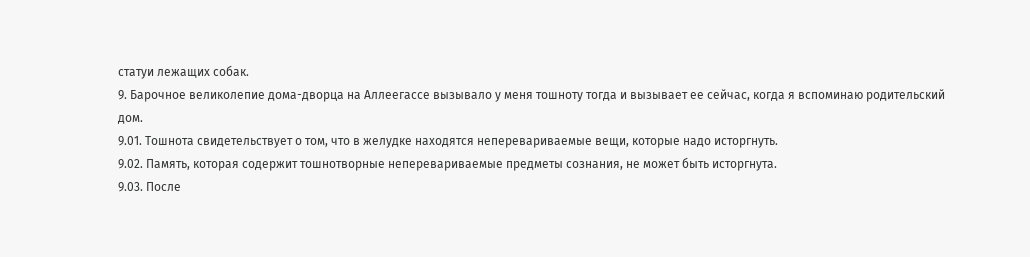статуи лежащих собак.
9. Барочное великолепие дома-дворца на Аллеегассе вызывало у меня тошноту тогда и вызывает ее сейчас, когда я вспоминаю родительский дом.
9.01. Тошнота свидетельствует о том, что в желудке находятся неперевариваемые вещи, которые надо исторгнуть.
9.02. Память, которая содержит тошнотворные неперевариваемые предметы сознания, не может быть исторгнута.
9.03. После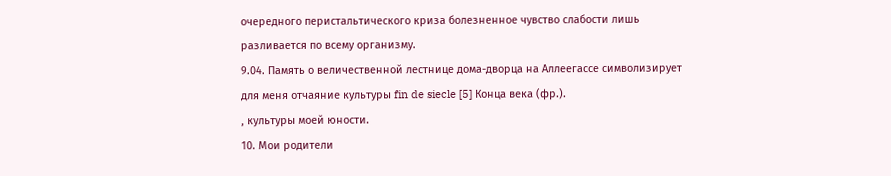очередного перистальтического криза болезненное чувство слабости лишь разливается по всему организму.
9.04. Память о величественной лестнице дома-дворца на Аллеегассе символизирует для меня отчаяние культуры fin de siecle [5] Конца века (фр.).
, культуры моей юности.
10. Мои родители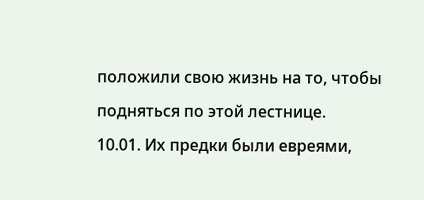положили свою жизнь на то, чтобы подняться по этой лестнице.
10.01. Их предки были евреями,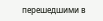перешедшими в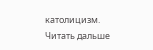католицизм.
Читать дальше